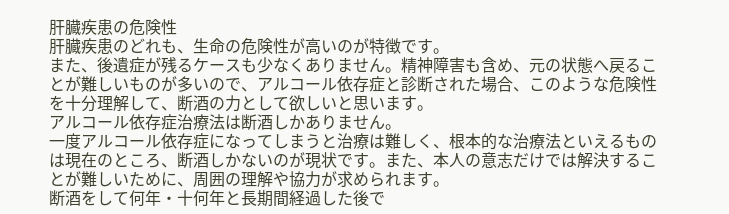肝臓疾患の危険性
肝臓疾患のどれも、生命の危険性が高いのが特徴です。
また、後遺症が残るケースも少なくありません。精神障害も含め、元の状態へ戻ることが難しいものが多いので、アルコール依存症と診断された場合、このような危険性を十分理解して、断酒の力として欲しいと思います。
アルコール依存症治療法は断酒しかありません。
一度アルコール依存症になってしまうと治療は難しく、根本的な治療法といえるものは現在のところ、断酒しかないのが現状です。また、本人の意志だけでは解決することが難しいために、周囲の理解や協力が求められます。
断酒をして何年・十何年と長期間経過した後で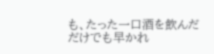も、たった一口酒を飲んだだけでも早かれ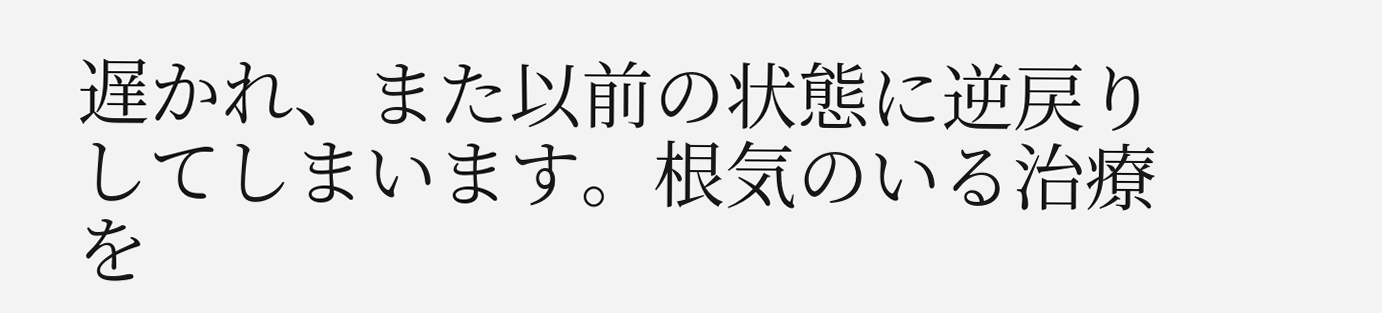遅かれ、また以前の状態に逆戻りしてしまいます。根気のいる治療を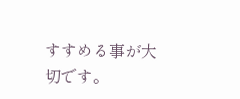すすめる事が大切です。